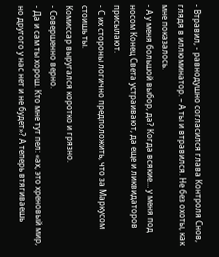- Втравил, - равнодушно согласился глава Контроля Снов, глядя в иллюминатор. – А ты и втравился. Не без охоты, как мне показалось.
- А у меня большой выбор, да? Когда всякие… у меня под носом Конец Света устраивают, да еще и ликвидаторов присылают.
- С их стороны логично предположить, что за Маркусом стоишь ты.
Комиссар выругался коротко и грязно.
- Совершенно верно.
- Да и сам ты хорош. Кто мне тут пел: «ах, это хреновый мир, но другого у нас нет и не будет»? А теперь втягиваешь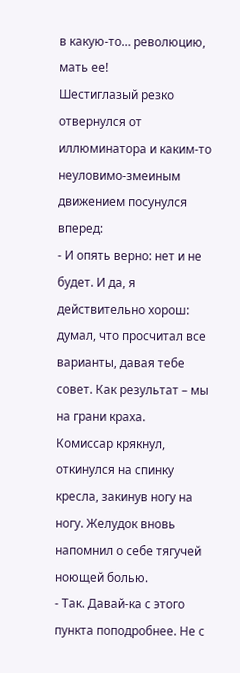в какую-то… революцию, мать ее!
Шестиглазый резко отвернулся от иллюминатора и каким-то неуловимо-змеиным движением посунулся вперед:
- И опять верно: нет и не будет. И да, я действительно хорош: думал, что просчитал все варианты, давая тебе совет. Как результат – мы на грани краха.
Комиссар крякнул, откинулся на спинку кресла, закинув ногу на ногу. Желудок вновь напомнил о себе тягучей ноющей болью.
- Так. Давай-ка с этого пункта поподробнее. Не с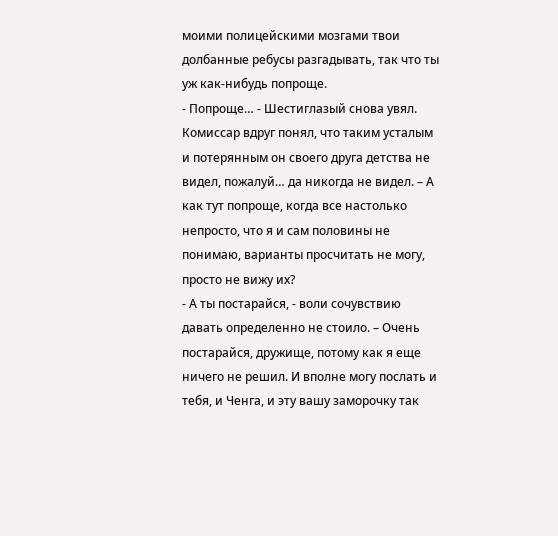моими полицейскими мозгами твои долбанные ребусы разгадывать, так что ты уж как-нибудь попроще.
- Попроще… - Шестиглазый снова увял. Комиссар вдруг понял, что таким усталым и потерянным он своего друга детства не видел, пожалуй… да никогда не видел. – А как тут попроще, когда все настолько непросто, что я и сам половины не понимаю, варианты просчитать не могу, просто не вижу их?
- А ты постарайся, - воли сочувствию давать определенно не стоило. – Очень постарайся, дружище, потому как я еще ничего не решил. И вполне могу послать и тебя, и Ченга, и эту вашу заморочку так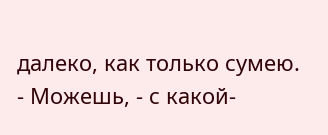далеко, как только сумею.
- Можешь, - с какой-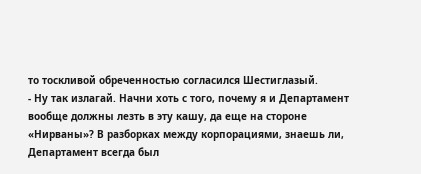то тоскливой обреченностью согласился Шестиглазый.
- Ну так излагай. Начни хоть с того, почему я и Департамент вообще должны лезть в эту кашу, да еще на стороне «Нирваны»? В разборках между корпорациями, знаешь ли, Департамент всегда был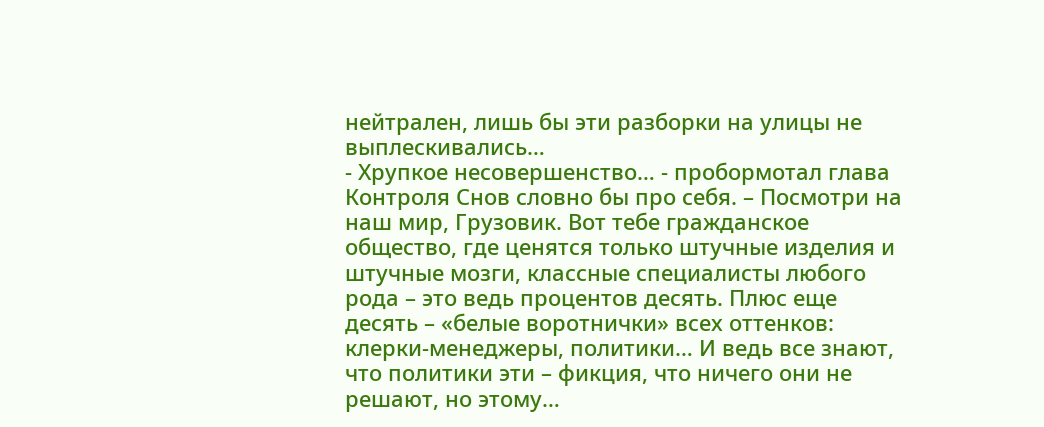нейтрален, лишь бы эти разборки на улицы не выплескивались…
- Хрупкое несовершенство… - пробормотал глава Контроля Снов словно бы про себя. – Посмотри на наш мир, Грузовик. Вот тебе гражданское общество, где ценятся только штучные изделия и штучные мозги, классные специалисты любого рода – это ведь процентов десять. Плюс еще десять – «белые воротнички» всех оттенков: клерки-менеджеры, политики… И ведь все знают, что политики эти – фикция, что ничего они не решают, но этому…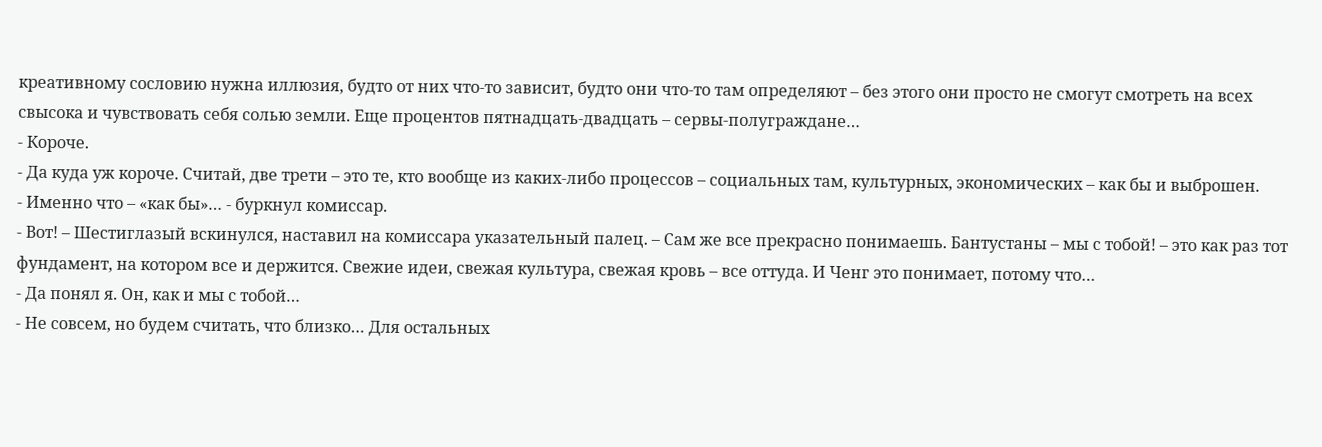креативному сословию нужна иллюзия, будто от них что-то зависит, будто они что-то там определяют – без этого они просто не смогут смотреть на всех свысока и чувствовать себя солью земли. Еще процентов пятнадцать-двадцать – сервы-полуграждане…
- Короче.
- Да куда уж короче. Считай, две трети – это те, кто вообще из каких-либо процессов – социальных там, культурных, экономических – как бы и выброшен.
- Именно что – «как бы»… - буркнул комиссар.
- Вот! – Шестиглазый вскинулся, наставил на комиссара указательный палец. – Сам же все прекрасно понимаешь. Бантустаны – мы с тобой! – это как раз тот фундамент, на котором все и держится. Свежие идеи, свежая культура, свежая кровь – все оттуда. И Ченг это понимает, потому что…
- Да понял я. Он, как и мы с тобой…
- Не совсем, но будем считать, что близко… Для остальных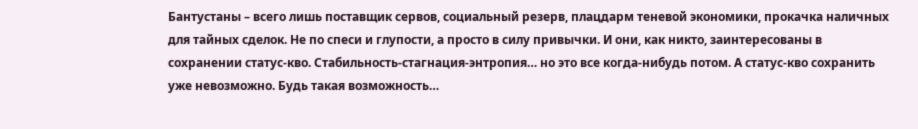Бантустаны – всего лишь поставщик сервов, социальный резерв, плацдарм теневой экономики, прокачка наличных для тайных сделок. Не по спеси и глупости, а просто в силу привычки. И они, как никто, заинтересованы в сохранении статус-кво. Стабильность-стагнация-энтропия… но это все когда-нибудь потом. А статус-кво сохранить уже невозможно. Будь такая возможность…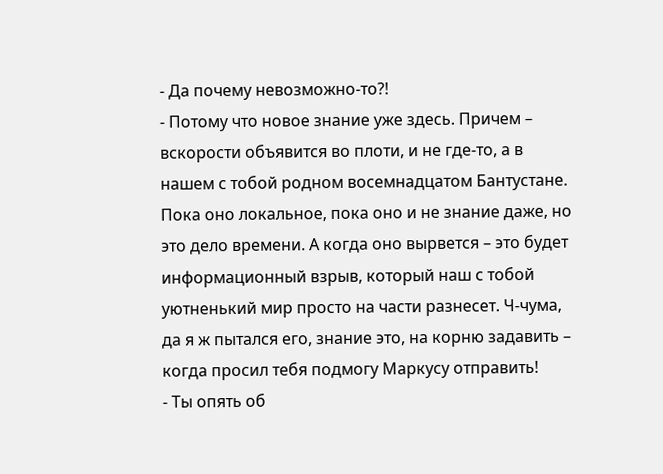- Да почему невозможно-то?!
- Потому что новое знание уже здесь. Причем – вскорости объявится во плоти, и не где-то, а в нашем с тобой родном восемнадцатом Бантустане. Пока оно локальное, пока оно и не знание даже, но это дело времени. А когда оно вырвется – это будет информационный взрыв, который наш с тобой уютненький мир просто на части разнесет. Ч-чума, да я ж пытался его, знание это, на корню задавить – когда просил тебя подмогу Маркусу отправить!
- Ты опять об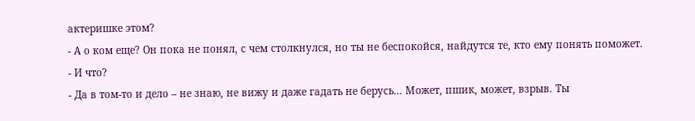актеришке этом?
- А о ком еще? Он пока не понял, с чем столкнулся, но ты не беспокойся, найдутся те, кто ему понять поможет.
- И что?
- Да в том-то и дело – не знаю, не вижу и даже гадать не берусь… Может, пшик, может, взрыв. Ты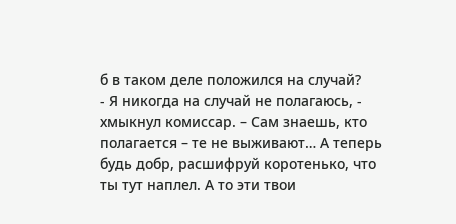б в таком деле положился на случай?
- Я никогда на случай не полагаюсь, - хмыкнул комиссар. – Сам знаешь, кто полагается – те не выживают… А теперь будь добр, расшифруй коротенько, что ты тут наплел. А то эти твои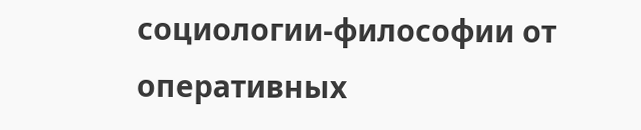социологии-философии от оперативных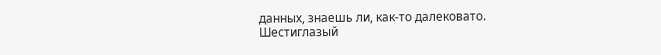данных, знаешь ли, как-то далековато.
Шестиглазый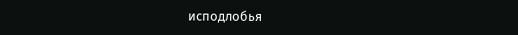исподлобья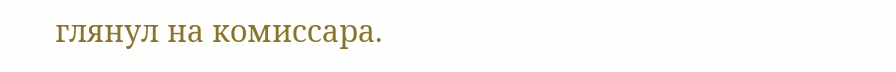глянул на комиссара.